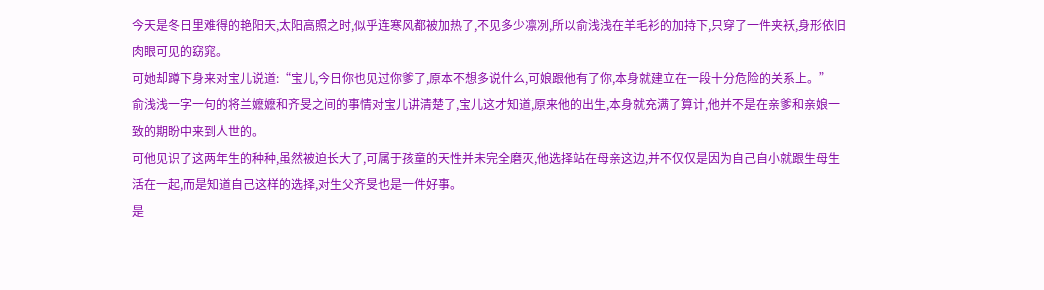今天是冬日里难得的艳阳天,太阳高照之时,似乎连寒风都被加热了,不见多少凛冽,所以俞浅浅在羊毛衫的加持下,只穿了一件夹袄,身形依旧肉眼可见的窈窕。
可她却蹲下身来对宝儿说道:“宝儿,今日你也见过你爹了,原本不想多说什么,可娘跟他有了你,本身就建立在一段十分危险的关系上。”
俞浅浅一字一句的将兰嬷嬷和齐旻之间的事情对宝儿讲清楚了,宝儿这才知道,原来他的出生,本身就充满了算计,他并不是在亲爹和亲娘一致的期盼中来到人世的。
可他见识了这两年生的种种,虽然被迫长大了,可属于孩童的天性并未完全磨灭,他选择站在母亲这边,并不仅仅是因为自己自小就跟生母生活在一起,而是知道自己这样的选择,对生父齐旻也是一件好事。
是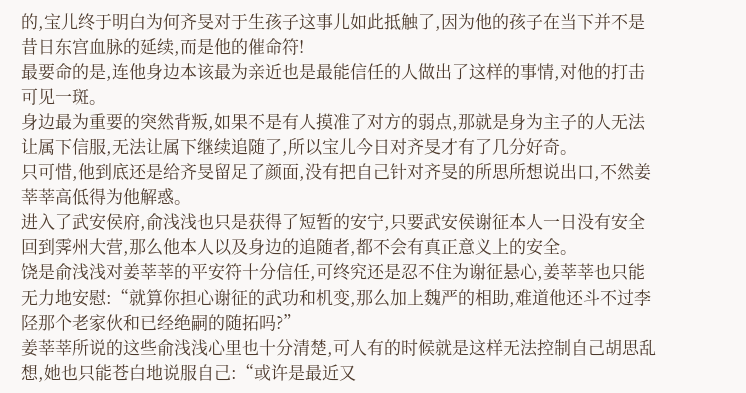的,宝儿终于明白为何齐旻对于生孩子这事儿如此抵触了,因为他的孩子在当下并不是昔日东宫血脉的延续,而是他的催命符!
最要命的是,连他身边本该最为亲近也是最能信任的人做出了这样的事情,对他的打击可见一斑。
身边最为重要的突然背叛,如果不是有人摸准了对方的弱点,那就是身为主子的人无法让属下信服,无法让属下继续追随了,所以宝儿今日对齐旻才有了几分好奇。
只可惜,他到底还是给齐旻留足了颜面,没有把自己针对齐旻的所思所想说出口,不然姜莘莘高低得为他解惑。
进入了武安侯府,俞浅浅也只是获得了短暂的安宁,只要武安侯谢征本人一日没有安全回到霁州大营,那么他本人以及身边的追随者,都不会有真正意义上的安全。
饶是俞浅浅对姜莘莘的平安符十分信任,可终究还是忍不住为谢征悬心,姜莘莘也只能无力地安慰:“就算你担心谢征的武功和机变,那么加上魏严的相助,难道他还斗不过李陉那个老家伙和已经绝嗣的随拓吗?”
姜莘莘所说的这些俞浅浅心里也十分清楚,可人有的时候就是这样无法控制自己胡思乱想,她也只能苍白地说服自己:“或许是最近又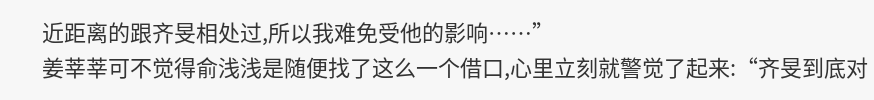近距离的跟齐旻相处过,所以我难免受他的影响……”
姜莘莘可不觉得俞浅浅是随便找了这么一个借口,心里立刻就警觉了起来:“齐旻到底对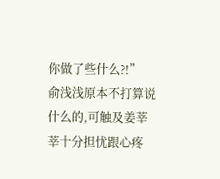你做了些什么?!”
俞浅浅原本不打算说什么的,可触及姜莘莘十分担忧跟心疼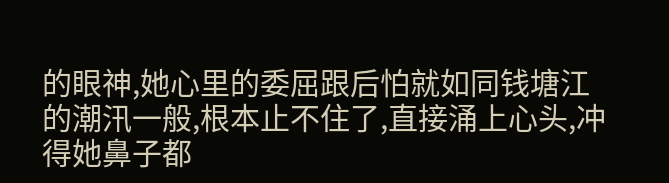的眼神,她心里的委屈跟后怕就如同钱塘江的潮汛一般,根本止不住了,直接涌上心头,冲得她鼻子都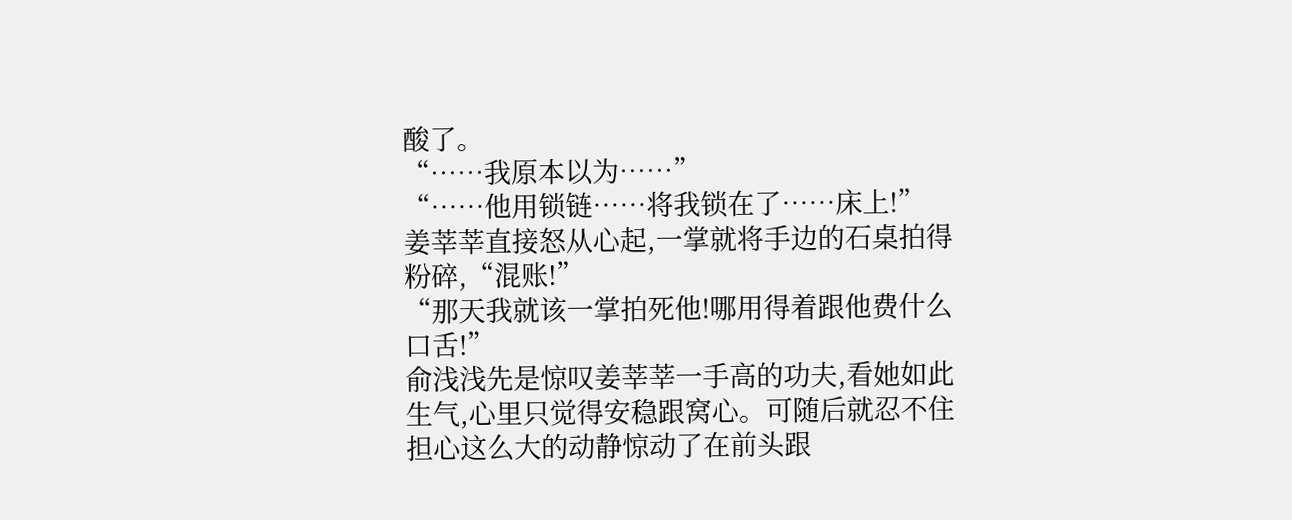酸了。
“……我原本以为……”
“……他用锁链……将我锁在了……床上!”
姜莘莘直接怒从心起,一掌就将手边的石桌拍得粉碎,“混账!”
“那天我就该一掌拍死他!哪用得着跟他费什么口舌!”
俞浅浅先是惊叹姜莘莘一手高的功夫,看她如此生气,心里只觉得安稳跟窝心。可随后就忍不住担心这么大的动静惊动了在前头跟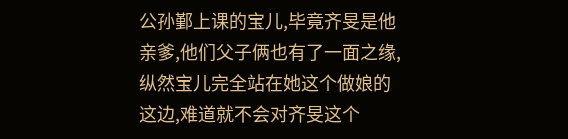公孙鄞上课的宝儿,毕竟齐旻是他亲爹,他们父子俩也有了一面之缘,纵然宝儿完全站在她这个做娘的这边,难道就不会对齐旻这个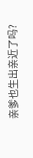亲爹也生出亲近了吗?